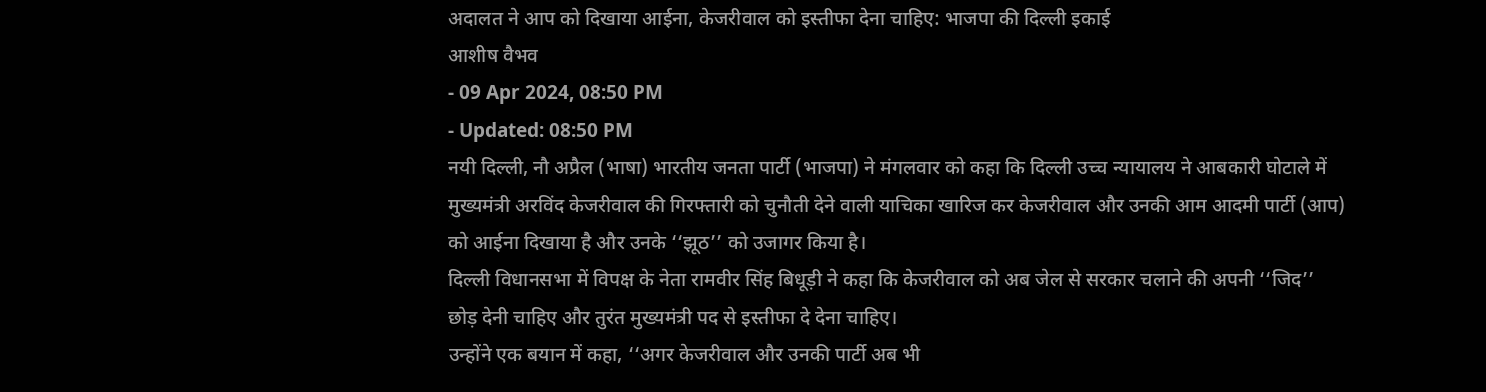अदालत ने आप को दिखाया आईना, केजरीवाल को इस्तीफा देना चाहिए: भाजपा की दिल्ली इकाई
आशीष वैभव
- 09 Apr 2024, 08:50 PM
- Updated: 08:50 PM
नयी दिल्ली, नौ अप्रैल (भाषा) भारतीय जनता पार्टी (भाजपा) ने मंगलवार को कहा कि दिल्ली उच्च न्यायालय ने आबकारी घोटाले में मुख्यमंत्री अरविंद केजरीवाल की गिरफ्तारी को चुनौती देने वाली याचिका खारिज कर केजरीवाल और उनकी आम आदमी पार्टी (आप) को आईना दिखाया है और उनके ‘‘झूठ’’ को उजागर किया है।
दिल्ली विधानसभा में विपक्ष के नेता रामवीर सिंह बिधूड़ी ने कहा कि केजरीवाल को अब जेल से सरकार चलाने की अपनी ‘‘जिद’’ छोड़ देनी चाहिए और तुरंत मुख्यमंत्री पद से इस्तीफा दे देना चाहिए।
उन्होंने एक बयान में कहा, ‘‘अगर केजरीवाल और उनकी पार्टी अब भी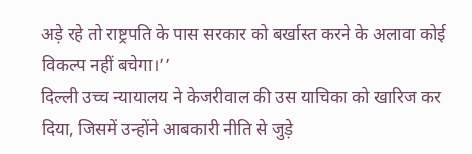अड़े रहे तो राष्ट्रपति के पास सरकार को बर्खास्त करने के अलावा कोई विकल्प नहीं बचेगा।’’
दिल्ली उच्च न्यायालय ने केजरीवाल की उस याचिका को खारिज कर दिया, जिसमें उन्होंने आबकारी नीति से जुड़े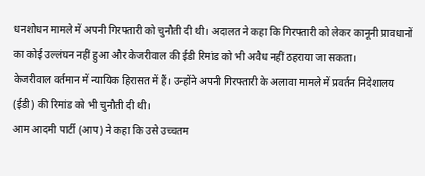धनशोधन मामले में अपनी गिरफ्तारी को चुनौती दी थी। अदालत ने कहा कि गिरफ्तारी को लेकर कानूनी प्रावधानों का कोई उल्लंघन नहीं हुआ और केजरीवाल की ईडी रिमांड को भी अवैध नहीं ठहराया जा सकता।
केजरीवाल वर्तमान में न्यायिक हिरासत में हैं। उन्होंने अपनी गिरफ्तारी के अलावा मामले में प्रवर्तन निदेशालय (ईडी) की रिमांड को भी चुनौती दी थी।
आम आदमी पार्टी (आप) ने कहा कि उसे उच्चतम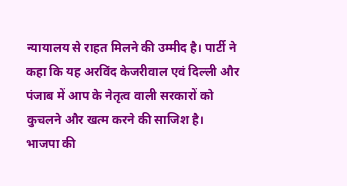न्यायालय से राहत मिलने की उम्मीद है। पार्टी ने कहा कि यह अरविंद केजरीवाल एवं दिल्ली और पंजाब में आप के नेतृत्व वाली सरकारों को कुचलने और खत्म करने की साजिश है।
भाजपा की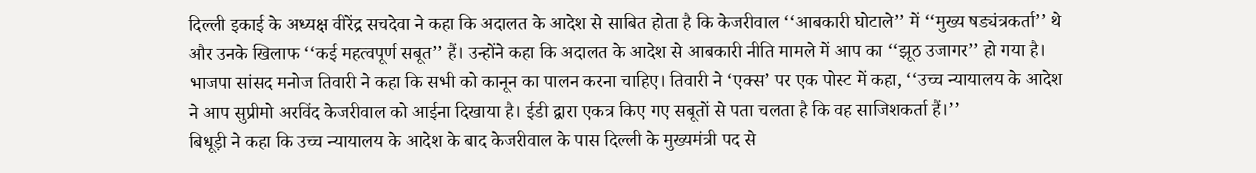दिल्ली इकाई के अध्यक्ष वीरेंद्र सचदेवा ने कहा कि अदालत के आदेश से साबित होता है कि केजरीवाल ‘‘आबकारी घोटाले’’ में ‘‘मुख्य षड्यंत्रकर्ता’’ थे और उनके खिलाफ ‘‘कई महत्वपूर्ण सबूत’’ हैं। उन्होंने कहा कि अदालत के आदेश से आबकारी नीति मामले में आप का ‘‘झूठ उजागर’’ हो गया है।
भाजपा सांसद मनोज तिवारी ने कहा कि सभी को कानून का पालन करना चाहिए। तिवारी ने ‘एक्स’ पर एक पोस्ट में कहा, ‘‘उच्च न्यायालय के आदेश ने आप सुप्रीमो अरविंद केजरीवाल को आईना दिखाया है। ईडी द्वारा एकत्र किए गए सबूतों से पता चलता है कि वह साजिशकर्ता हैं।’’
बिधूड़ी ने कहा कि उच्च न्यायालय के आदेश के बाद केजरीवाल के पास दिल्ली के मुख्यमंत्री पद से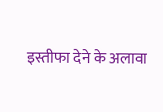इस्तीफा देने के अलावा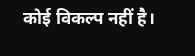कोई विकल्प नहीं है।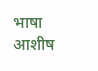भाषा आशीष